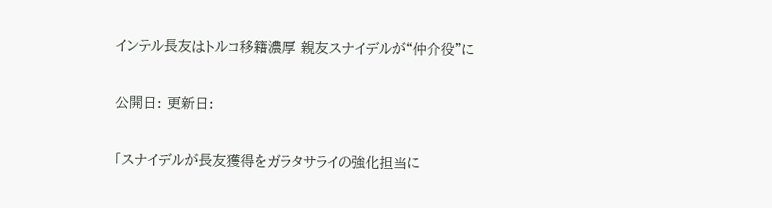インテル長友はトルコ移籍濃厚 親友スナイデルが“仲介役”に

公開日: 更新日:

「スナイデルが長友獲得をガラタサライの強化担当に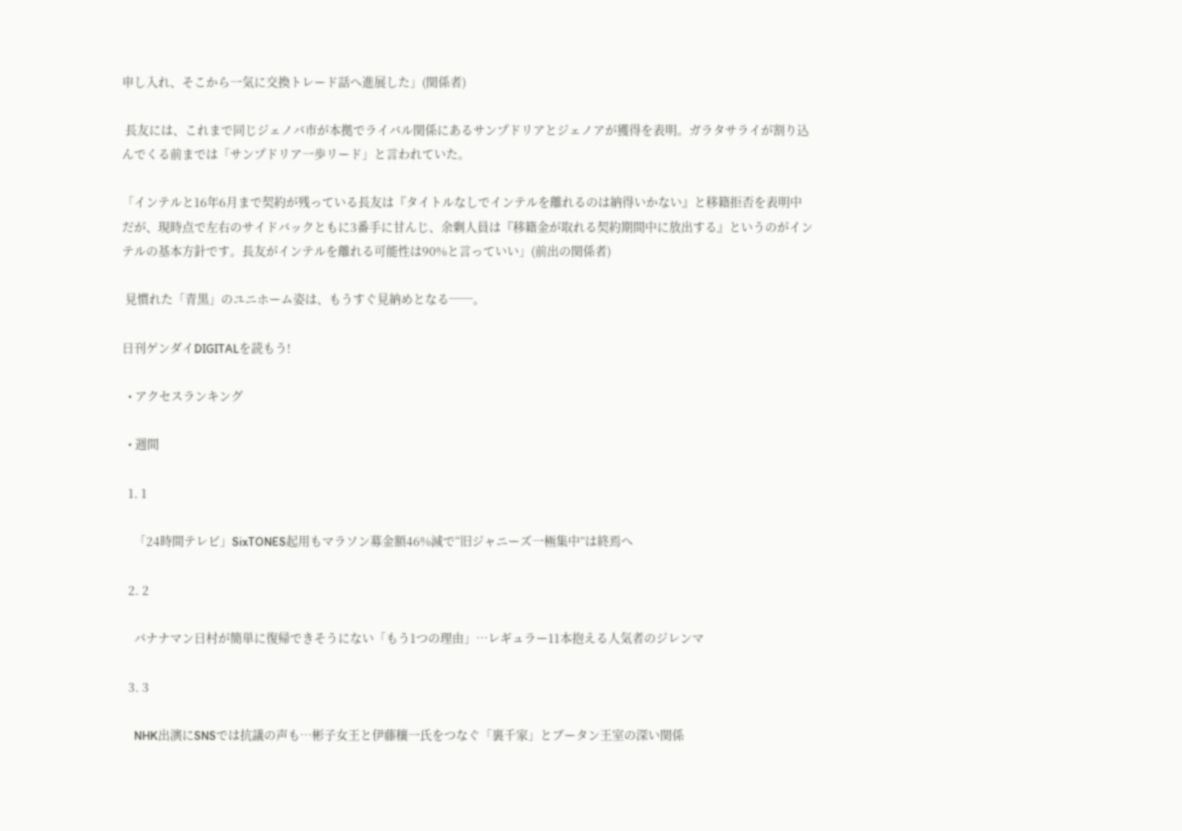申し入れ、そこから一気に交換トレード話へ進展した」(関係者)

 長友には、これまで同じジェノバ市が本拠でライバル関係にあるサンプドリアとジェノアが獲得を表明。ガラタサライが割り込んでくる前までは「サンプドリア一歩リード」と言われていた。

「インテルと16年6月まで契約が残っている長友は『タイトルなしでインテルを離れるのは納得いかない』と移籍拒否を表明中だが、現時点で左右のサイドバックともに3番手に甘んじ、余剰人員は『移籍金が取れる契約期間中に放出する』というのがインテルの基本方針です。長友がインテルを離れる可能性は90%と言っていい」(前出の関係者)

 見慣れた「青黒」のユニホーム姿は、もうすぐ見納めとなる──。

日刊ゲンダイDIGITALを読もう!

  • アクセスランキング

  • 週間

  1. 1

    「24時間テレビ」SixTONES起用もマラソン募金額46%減で“旧ジャニーズ一極集中”は終焉へ

  2. 2

    バナナマン日村が簡単に復帰できそうにない「もう1つの理由」…レギュラー11本抱える人気者のジレンマ

  3. 3

    NHK出演にSNSでは抗議の声も…彬子女王と伊藤穰一氏をつなぐ「裏千家」とブータン王室の深い関係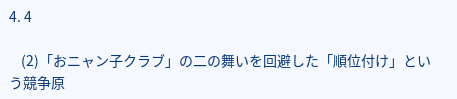4. 4

    (2)「おニャン子クラブ」の二の舞いを回避した「順位付け」という競争原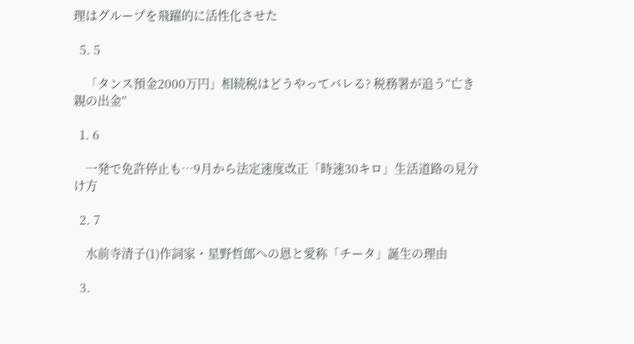理はグループを飛躍的に活性化させた

  5. 5

    「タンス預金2000万円」相続税はどうやってバレる? 税務署が追う“亡き親の出金”

  1. 6

    一発で免許停止も…9月から法定速度改正「時速30キロ」生活道路の見分け方

  2. 7

    水前寺清子(1)作詞家・星野哲郎への恩と愛称「チータ」誕生の理由

  3.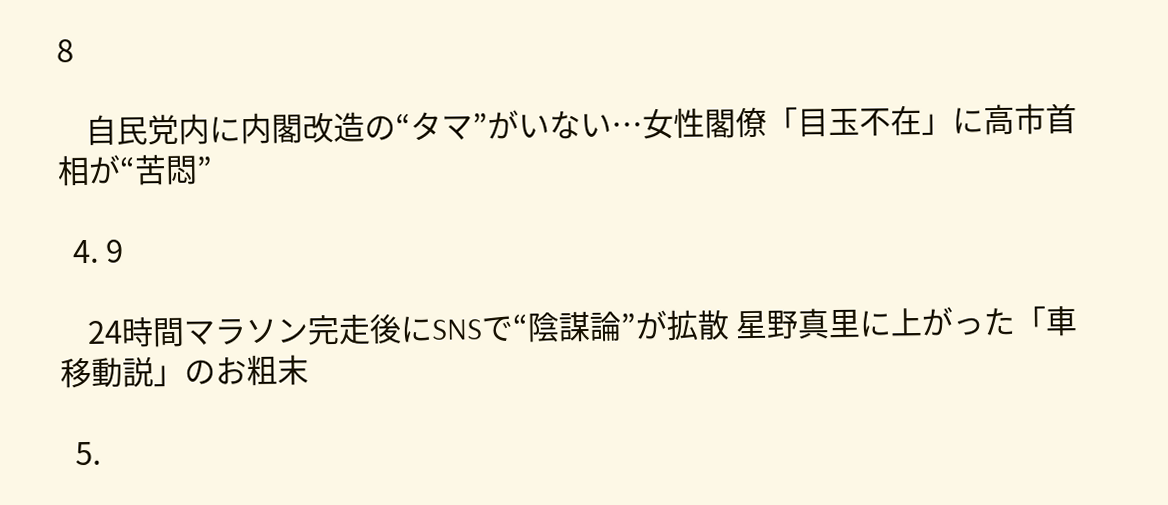8

    自民党内に内閣改造の“タマ”がいない…女性閣僚「目玉不在」に高市首相が“苦悶”

  4. 9

    24時間マラソン完走後にSNSで“陰謀論”が拡散 星野真里に上がった「車移動説」のお粗末

  5.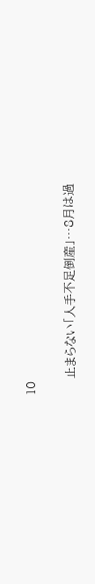10

    止まらない「人手不足倒産」…8月は過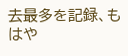去最多を記録、もはや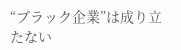“ブラック企業”は成り立たない